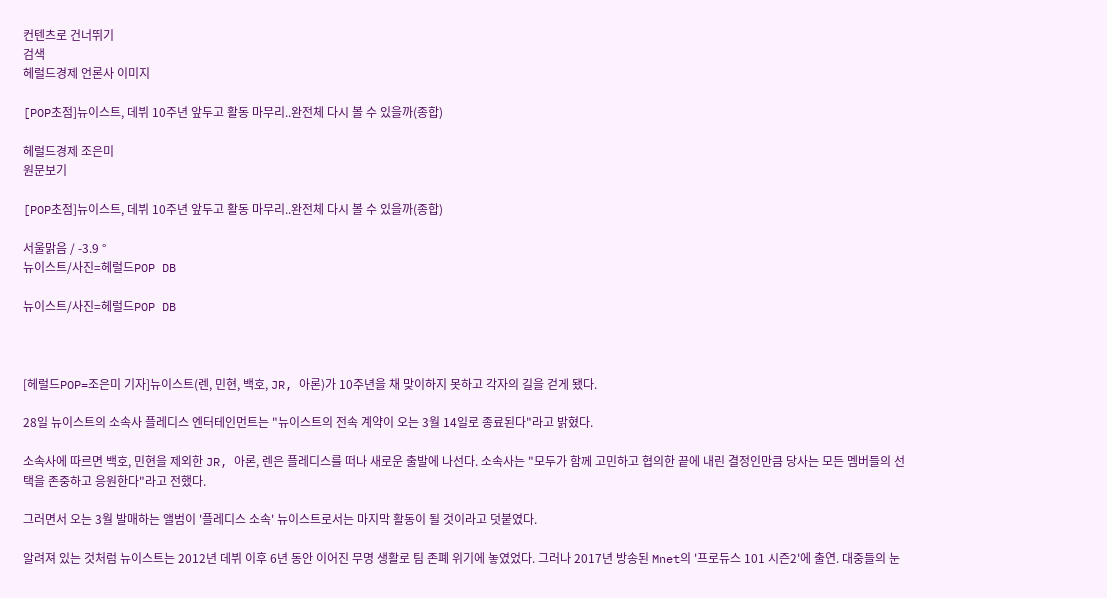컨텐츠로 건너뛰기
검색
헤럴드경제 언론사 이미지

[POP초점]뉴이스트, 데뷔 10주년 앞두고 활동 마무리..완전체 다시 볼 수 있을까(종합)

헤럴드경제 조은미
원문보기

[POP초점]뉴이스트, 데뷔 10주년 앞두고 활동 마무리..완전체 다시 볼 수 있을까(종합)

서울맑음 / -3.9 °
뉴이스트/사진=헤럴드POP DB

뉴이스트/사진=헤럴드POP DB



[헤럴드POP=조은미 기자]뉴이스트(렌, 민현, 백호, JR, 아론)가 10주년을 채 맞이하지 못하고 각자의 길을 걷게 됐다.

28일 뉴이스트의 소속사 플레디스 엔터테인먼트는 "뉴이스트의 전속 계약이 오는 3월 14일로 종료된다"라고 밝혔다.

소속사에 따르면 백호, 민현을 제외한 JR, 아론, 렌은 플레디스를 떠나 새로운 출발에 나선다. 소속사는 "모두가 함께 고민하고 협의한 끝에 내린 결정인만큼 당사는 모든 멤버들의 선택을 존중하고 응원한다"라고 전했다.

그러면서 오는 3월 발매하는 앨범이 '플레디스 소속' 뉴이스트로서는 마지막 활동이 될 것이라고 덧붙였다.

알려져 있는 것처럼 뉴이스트는 2012년 데뷔 이후 6년 동안 이어진 무명 생활로 팀 존폐 위기에 놓였었다. 그러나 2017년 방송된 Mnet의 '프로듀스 101 시즌2'에 출연. 대중들의 눈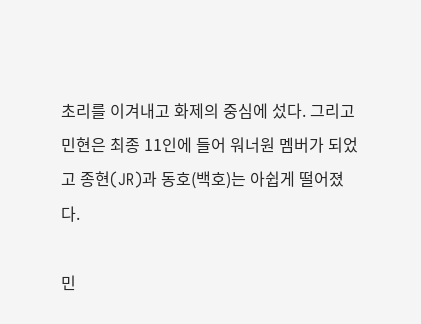초리를 이겨내고 화제의 중심에 섰다. 그리고 민현은 최종 11인에 들어 워너원 멤버가 되었고 종현(JR)과 동호(백호)는 아쉽게 떨어졌다.

민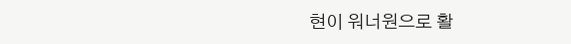현이 워너원으로 활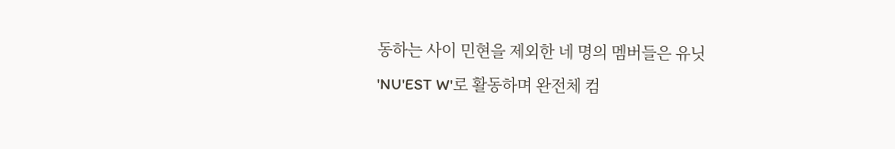동하는 사이 민현을 제외한 네 명의 멤버들은 유닛 'NU'EST W'로 활동하며 완전체 컴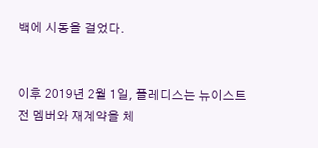백에 시동을 걸었다.


이후 2019년 2월 1일, 플레디스는 뉴이스트 전 멤버와 재계약을 체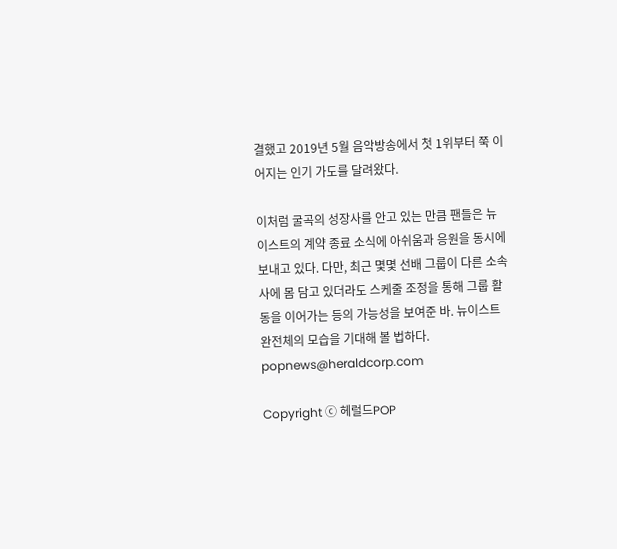결했고 2019년 5월 음악방송에서 첫 1위부터 쭉 이어지는 인기 가도를 달려왔다.

이처럼 굴곡의 성장사를 안고 있는 만큼 팬들은 뉴이스트의 계약 종료 소식에 아쉬움과 응원을 동시에 보내고 있다. 다만, 최근 몇몇 선배 그룹이 다른 소속사에 몸 담고 있더라도 스케줄 조정을 통해 그룹 활동을 이어가는 등의 가능성을 보여준 바. 뉴이스트 완전체의 모습을 기대해 볼 법하다.
popnews@heraldcorp.com

Copyright ⓒ 헤럴드POP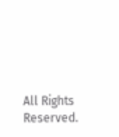All Rights Reserved.